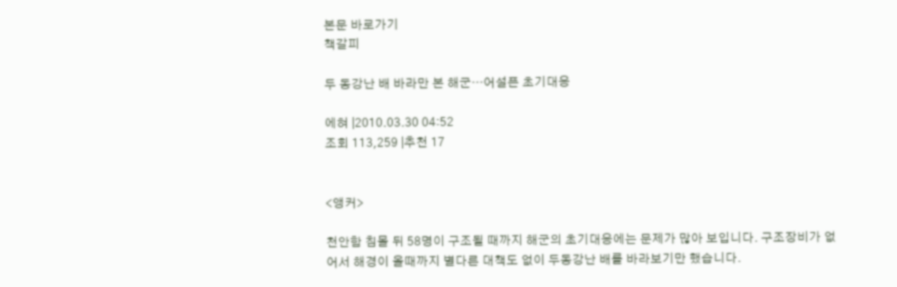본문 바로가기
책갈피

두 동강난 배 바라만 본 해군…어설픈 초기대응

에혀 |2010.03.30 04:52
조회 113,259 |추천 17


<앵커>

천안함 침몰 뒤 58명이 구조될 때까지 해군의 초기대응에는 문제가 많아 보입니다. 구조장비가 없어서 해경이 올때까지 별다른 대책도 없이 두동강난 배를 바라보기만 했습니다.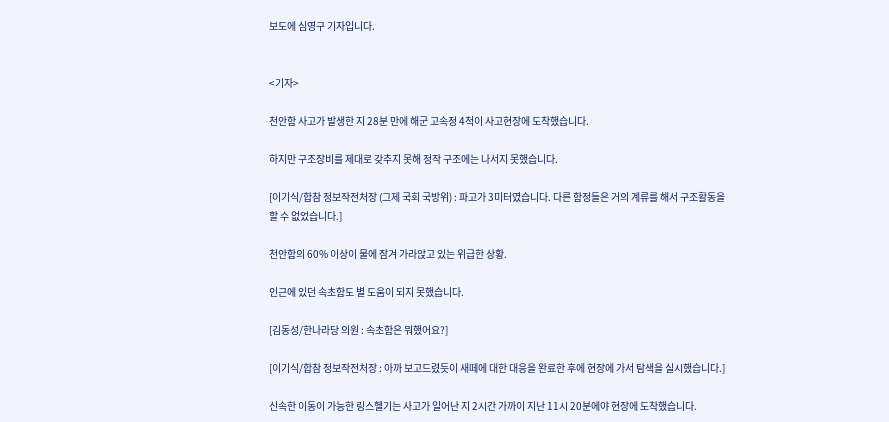보도에 심영구 기자입니다.


<기자>

천안함 사고가 발생한 지 28분 만에 해군 고속정 4척이 사고현장에 도착했습니다.

하지만 구조장비를 제대로 갖추지 못해 정작 구조에는 나서지 못했습니다.

[이기식/합참 정보작전처장 (그제 국회 국방위) : 파고가 3미터였습니다. 다른 함정들은 거의 계류를 해서 구조활동을 할 수 없었습니다.]

천안함의 60% 이상이 물에 잠겨 가라앉고 있는 위급한 상황.

인근에 있던 속초함도 별 도움이 되지 못했습니다.

[김동성/한나라당 의원 : 속초함은 뭐했어요?]

[이기식/합참 정보작전처장 : 아까 보고드렸듯이 새떼에 대한 대응을 완료한 후에 현장에 가서 탐색을 실시했습니다.]

신속한 이동이 가능한 링스헬기는 사고가 일어난 지 2시간 가까이 지난 11시 20분에야 현장에 도착했습니다.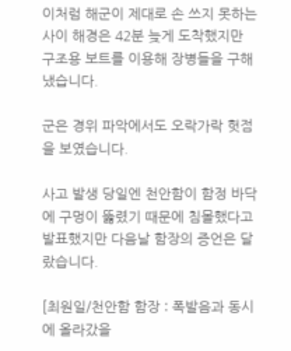이처럼 해군이 제대로 손 쓰지 못하는 사이 해경은 42분 늦게 도착했지만 구조용 보트를 이용해 장병들을 구해냈습니다.

군은 경위 파악에서도 오락가락 헛점을 보였습니다.

사고 발생 당일엔 천안함이 함정 바닥에 구멍이 뚫렸기 때문에 침몰했다고 발표했지만 다음날 함장의 증언은 달랐습니다.

[최원일/천안함 함장 : 폭발음과 동시에 올라갔을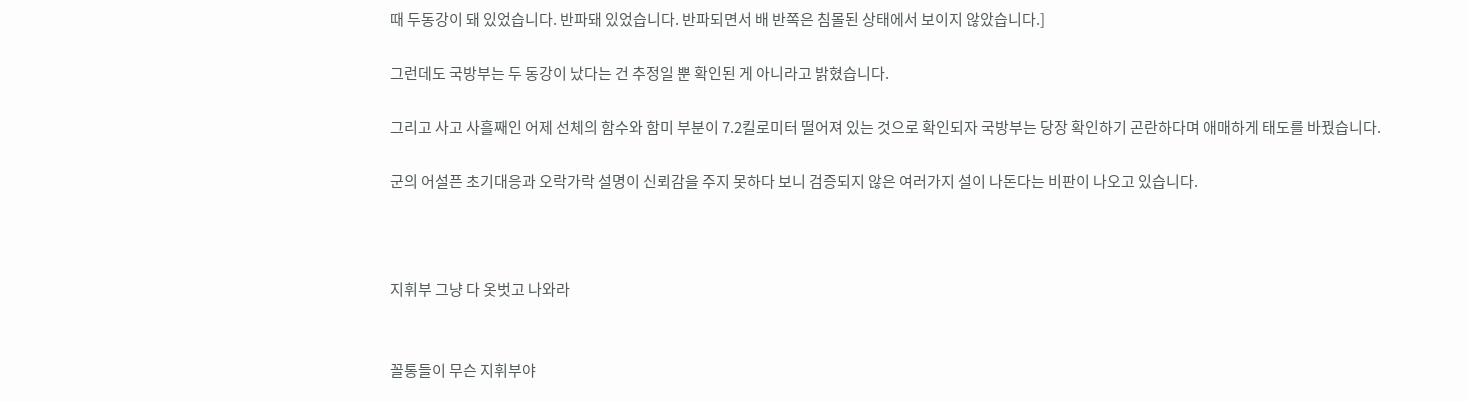때 두동강이 돼 있었습니다. 반파돼 있었습니다. 반파되면서 배 반쪽은 침몰된 상태에서 보이지 않았습니다.]

그런데도 국방부는 두 동강이 났다는 건 추정일 뿐 확인된 게 아니라고 밝혔습니다.

그리고 사고 사흘째인 어제 선체의 함수와 함미 부분이 7.2킬로미터 떨어져 있는 것으로 확인되자 국방부는 당장 확인하기 곤란하다며 애매하게 태도를 바꿨습니다.

군의 어설픈 초기대응과 오락가락 설명이 신뢰감을 주지 못하다 보니 검증되지 않은 여러가지 설이 나돈다는 비판이 나오고 있습니다.



지휘부 그냥 다 옷벗고 나와라


꼴통들이 무슨 지휘부야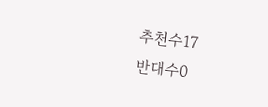추천수17
반대수0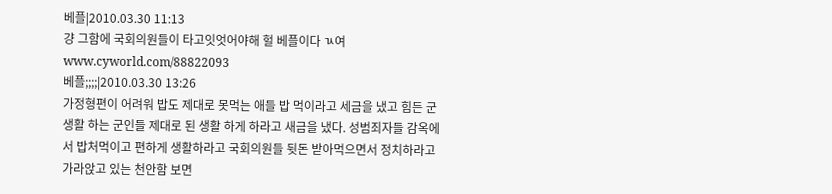베플|2010.03.30 11:13
걍 그함에 국회의원들이 타고잇엇어야해 헐 베플이다 ㄳ여 www.cyworld.com/88822093
베플;;;;|2010.03.30 13:26
가정형편이 어려워 밥도 제대로 못먹는 애들 밥 먹이라고 세금을 냈고 힘든 군생활 하는 군인들 제대로 된 생활 하게 하라고 새금을 냈다. 성범죄자들 감옥에서 밥처먹이고 편하게 생활하라고 국회의원들 뒷돈 받아먹으면서 정치하라고 가라앉고 있는 천안함 보면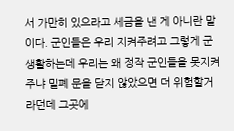서 가만히 있으라고 세금을 낸 게 아니란 말이다. 군인들은 우리 지켜주려고 그렇게 군생활하는데 우리는 왜 정작 군인들을 못지켜주냐 밀폐 문을 닫지 않았으면 더 위험할거라던데 그곳에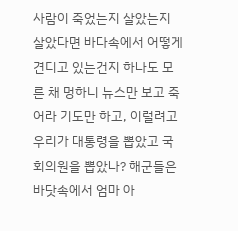사람이 죽었는지 살았는지 살았다면 바다속에서 어떻게 견디고 있는건지 하나도 모른 채 멍하니 뉴스만 보고 죽어라 기도만 하고, 이럴려고 우리가 대통령을 뽑았고 국회의원을 뽑았나? 해군들은 바닷속에서 엄마 아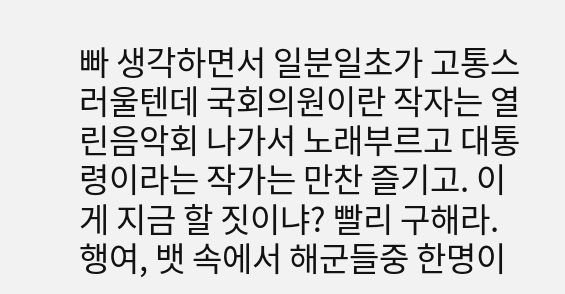빠 생각하면서 일분일초가 고통스러울텐데 국회의원이란 작자는 열린음악회 나가서 노래부르고 대통령이라는 작가는 만찬 즐기고. 이게 지금 할 짓이냐? 빨리 구해라. 행여, 뱃 속에서 해군들중 한명이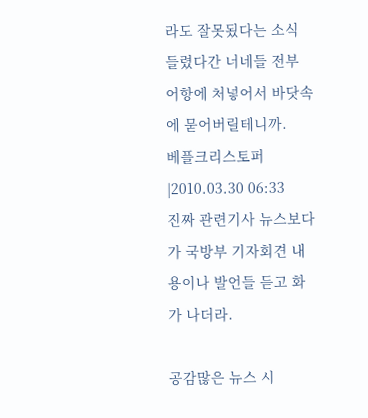라도 잘못됬다는 소식 들렸다간 너네들 전부 어항에 처넣어서 바닷속에 묻어버릴테니까.
베플크리스토퍼|2010.03.30 06:33
진짜 관련기사 뉴스보다가 국방부 기자회견 내용이나 발언들 듣고 화가 나더라.

공감많은 뉴스 시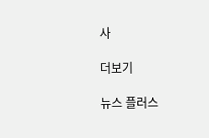사

더보기

뉴스 플러스